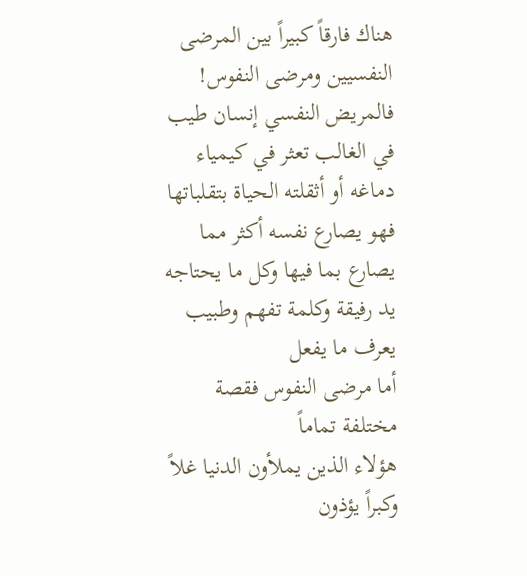هناك فارقاً كبيراً بين المرضى النفسيين ومرضى النفوس!
فالمريض النفسي إنسان طيب في الغالب تعثر في كيمياء دماغه أو أثقلته الحياة بتقلباتها فهو يصارع نفسه أكثر مما يصارع بما فيها وكل ما يحتاجه يد رفيقة وكلمة تفهم وطبيب يعرف ما يفعل
أما مرضى النفوس فقصة مختلفة تماماً
هؤلاء الذين يملأون الدنيا غلاً وكبراً يؤذون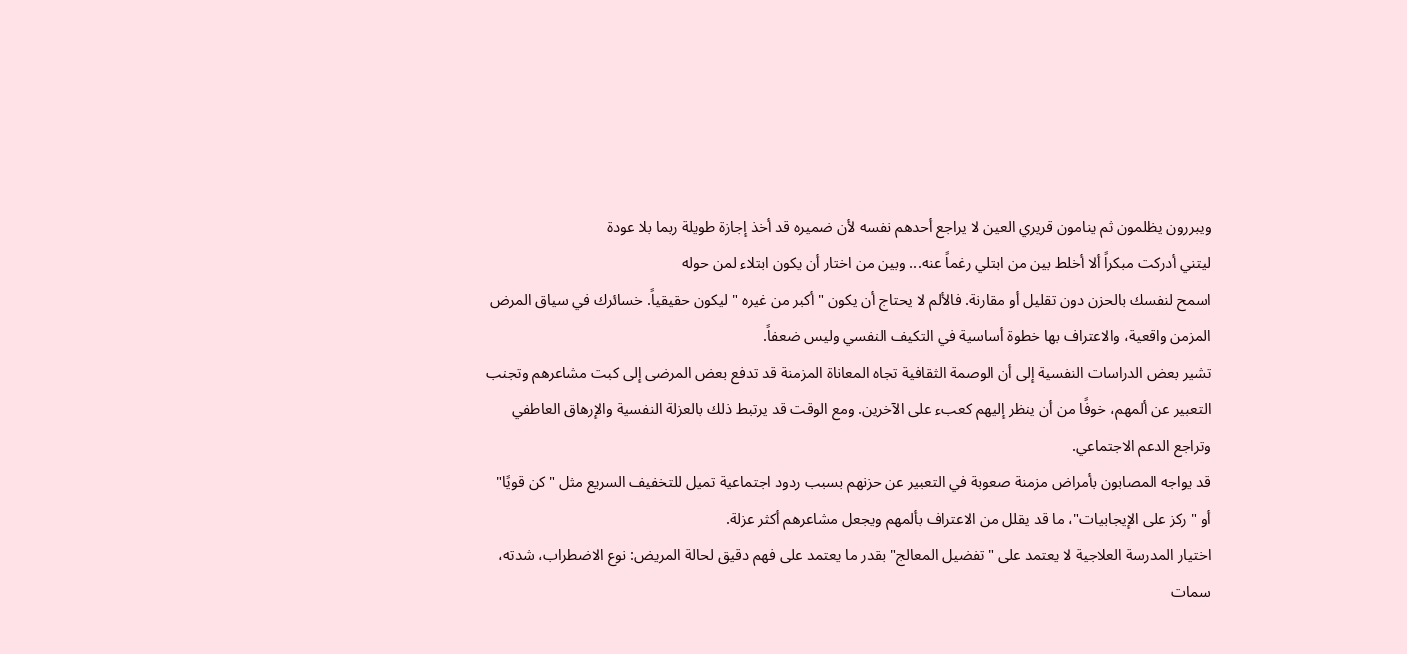ويبررون يظلمون ثم ينامون قريري العين لا يراجع أحدهم نفسه لأن ضميره قد أخذ إجازة طويلة ربما بلا عودة
ليتني أدركت مبكراً ألا أخلط بين من ابتلي رغماً عنه... وبين من اختار أن يكون ابتلاء لمن حوله
اسمح لنفسك بالحزن دون تقليل أو مقارنة. فالألم لا يحتاج أن يكون " أكبر من غيره " ليكون حقيقياً. خسائرك في سياق المرض المزمن واقعية، والاعتراف بها خطوة أساسية في التكيف النفسي وليس ضعفاً.
تشير بعض الدراسات النفسية إلى أن الوصمة الثقافية تجاه المعاناة المزمنة قد تدفع بعض المرضى إلى كبت مشاعرهم وتجنب التعبير عن ألمهم، خوفًا من أن ينظر إليهم كعبء على الآخرين. ومع الوقت قد يرتبط ذلك بالعزلة النفسية والإرهاق العاطفي وتراجع الدعم الاجتماعي.
قد يواجه المصابون بأمراض مزمنة صعوبة في التعبير عن حزنهم بسبب ردود اجتماعية تميل للتخفيف السريع مثل "كن قويًا" أو " ركز على الإيجابيات"، ما قد يقلل من الاعتراف بألمهم ويجعل مشاعرهم أكثر عزلة.
اختيار المدرسة العلاجية لا يعتمد على "تفضيل المعالج" بقدر ما يعتمد على فهم دقيق لحالة المريض: نوع الاضطراب، شدته، سمات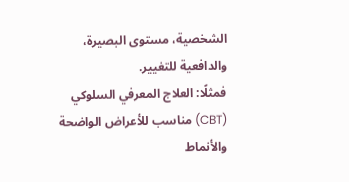الشخصية، مستوى البصيرة، والدافعية للتغيير.
فمثلًا: العلاج المعرفي السلوكي (CBT) مناسب للأعراض الواضحة والأنماط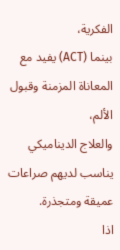الفكرية،
بينما (ACT) يفيد مع المعاناة المزمنة وقبول الألم،
والعلاج الديناميكي يناسب لديهم صراعات عميقة ومتجذرة.
اذا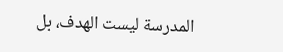المدرسة ليست الهدف، بل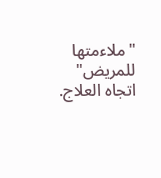"ملاءمتها للمريض" اتجاه العلاج.